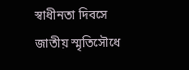স্বাধীনতা দিবসে জাতীয় স্মৃতিসৌধে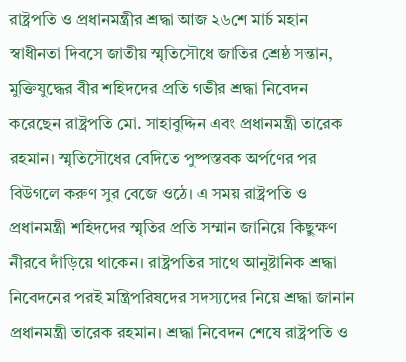রাষ্ট্রপতি ও প্রধানমন্ত্রীর শ্রদ্ধা আজ ২৬শে মার্চ মহান স্বাধীনতা দিবসে জাতীয় স্মৃতিসৌধে জাতির শ্রেষ্ঠ সন্তান, মুক্তিযুদ্ধের বীর শহিদদের প্রতি গভীর শ্রদ্ধা নিবেদন করেছেন রাষ্ট্রপতি মো. সাহাবুদ্দিন এবং প্রধানমন্ত্রী তারেক রহমান। স্মৃতিসৌধের বেদিতে পুষ্পস্তবক অর্পণের পর বিউগলে করুণ সুর বেজে ওঠে। এ সময় রাষ্ট্রপতি ও প্রধানমন্ত্রী শহিদদের স্মৃতির প্রতি সম্মান জানিয়ে কিছুক্ষণ নীরবে দাঁড়িয়ে থাকেন। রাষ্ট্রপতির সাথে আনুষ্টানিক শ্রদ্ধা নিবেদনের পরই মন্ত্রিপরিষদের সদস্যদের নিয়ে শ্রদ্ধা জানান প্রধানমন্ত্রী তারেক রহমান। শ্রদ্ধা নিবেদন শেষে রাষ্ট্রপতি ও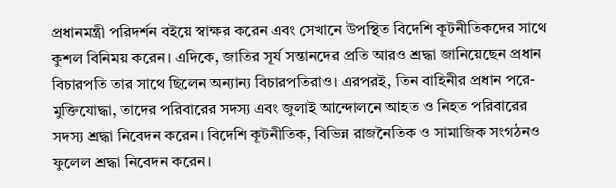প্রধানমন্ত্রী পরিদর্শন বইয়ে স্বাক্ষর করেন এবং সেখানে উপস্থিত বিদেশি কূটনীতিকদের সাথে কুশল বিনিময় করেন। এদিকে, জাতির সূর্য সন্তানদের প্রতি আরও শ্রদ্ধা জানিয়েছেন প্রধান বিচারপতি তার সাথে ছিলেন অন্যান্য বিচারপতিরাও। এরপরই, তিন বাহিনীর প্রধান পরে- মুক্তিযোদ্ধা, তাদের পরিবারের সদস্য এবং জুলাই আন্দোলনে আহত ও নিহত পরিবারের সদস্য শ্রদ্ধা নিবেদন করেন। বিদেশি কূটনীতিক, বিভিন্ন রাজনৈতিক ও সামাজিক সংগঠনও ফুলেল শ্রদ্ধা নিবেদন করেন।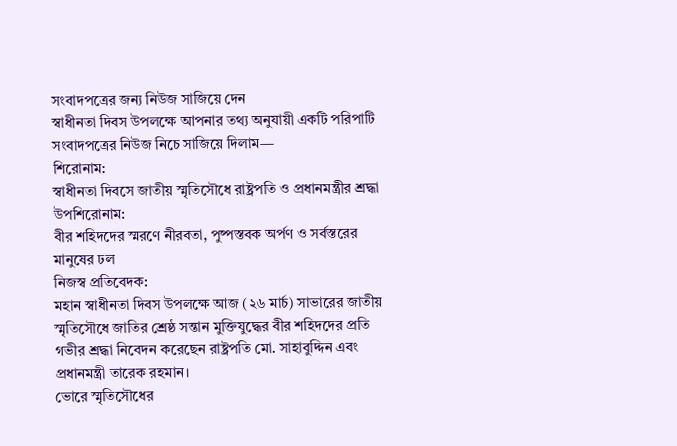সংবাদপত্রের জন্য নিউজ সাজিয়ে দেন
স্বাধীনতা দিবস উপলক্ষে আপনার তথ্য অনুযায়ী একটি পরিপাটি সংবাদপত্রের নিউজ নিচে সাজিয়ে দিলাম—
শিরোনাম:
স্বাধীনতা দিবসে জাতীয় স্মৃতিসৌধে রাষ্ট্রপতি ও প্রধানমন্ত্রীর শ্রদ্ধা
উপশিরোনাম:
বীর শহিদদের স্মরণে নীরবতা, পুষ্পস্তবক অর্পণ ও সর্বস্তরের মানুষের ঢল
নিজস্ব প্রতিবেদক:
মহান স্বাধীনতা দিবস উপলক্ষে আজ (২৬ মার্চ) সাভারের জাতীয় স্মৃতিসৌধে জাতির শ্রেষ্ঠ সন্তান মুক্তিযুদ্ধের বীর শহিদদের প্রতি গভীর শ্রদ্ধা নিবেদন করেছেন রাষ্ট্রপতি মো. সাহাবুদ্দিন এবং প্রধানমন্ত্রী তারেক রহমান।
ভোরে স্মৃতিসৌধের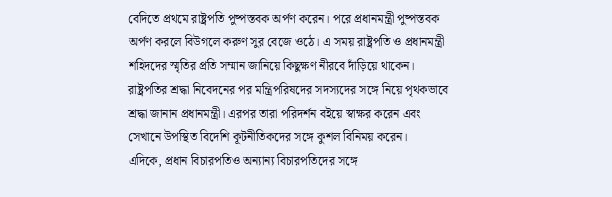বেদিতে প্রথমে রাষ্ট্রপতি পুষ্পস্তবক অর্পণ করেন। পরে প্রধানমন্ত্রী পুষ্পস্তবক অর্পণ করলে বিউগলে করুণ সুর বেজে ওঠে। এ সময় রাষ্ট্রপতি ও প্রধানমন্ত্রী শহিদদের স্মৃতির প্রতি সম্মান জানিয়ে কিছুক্ষণ নীরবে দাঁড়িয়ে থাকেন।
রাষ্ট্রপতির শ্রদ্ধা নিবেদনের পর মন্ত্রিপরিষদের সদস্যদের সঙ্গে নিয়ে পৃথকভাবে শ্রদ্ধা জানান প্রধানমন্ত্রী। এরপর তারা পরিদর্শন বইয়ে স্বাক্ষর করেন এবং সেখানে উপস্থিত বিদেশি কূটনীতিকদের সঙ্গে কুশল বিনিময় করেন।
এদিকে, প্রধান বিচারপতিও অন্যান্য বিচারপতিদের সঙ্গে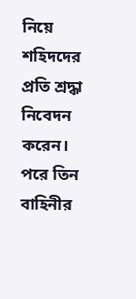নিয়ে শহিদদের প্রতি শ্রদ্ধা নিবেদন করেন। পরে তিন বাহিনীর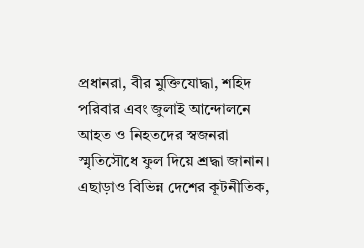প্রধানরা, বীর মুক্তিযোদ্ধা, শহিদ পরিবার এবং জুলাই আন্দোলনে আহত ও নিহতদের স্বজনরা স্মৃতিসৌধে ফুল দিয়ে শ্রদ্ধা জানান।
এছাড়াও বিভিন্ন দেশের কূটনীতিক,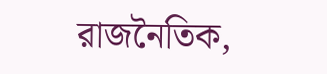রাজনৈতিক,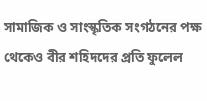সামাজিক ও সাংস্কৃতিক সংগঠনের পক্ষ থেকেও বীর শহিদদের প্রতি ফুলেল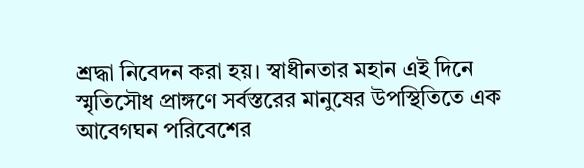শ্রদ্ধা নিবেদন করা হয়। স্বাধীনতার মহান এই দিনে স্মৃতিসৌধ প্রাঙ্গণে সর্বস্তরের মানুষের উপস্থিতিতে এক আবেগঘন পরিবেশের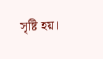সৃষ্টি হয়।